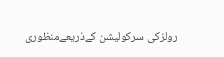رولزکی سرکولیشن کےذریعےمنظوری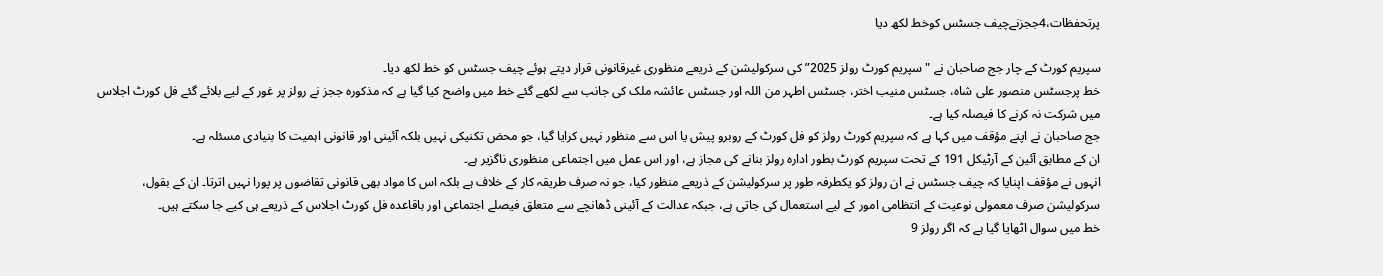پرتحفظات،4ججزنےچیف جسٹس کوخط لکھ دیا

سپریم کورٹ کے چار جج صاحبان نے "سپریم کورٹ رولز 2025” کی سرکولیشن کے ذریعے منظوری غیرقانونی قرار دیتے ہوئے چیف جسٹس کو خط لکھ دیا۔
خط پرجسٹس منصور علی شاہ، جسٹس منیب اختر، جسٹس اطہر من اللہ اور جسٹس عائشہ ملک کی جانب سے لکھے گئے خط میں واضح کیا گیا ہے کہ مذکورہ ججز نے رولز پر غور کے لیے بلائے گئے فل کورٹ اجلاس میں شرکت نہ کرنے کا فیصلہ کیا ہے۔
جج صاحبان نے اپنے مؤقف میں کہا ہے کہ سپریم کورٹ رولز کو فل کورٹ کے روبرو پیش یا اس سے منظور نہیں کرایا گیا، جو محض تکنیکی نہیں بلکہ آئینی اور قانونی اہمیت کا بنیادی مسئلہ ہے۔
ان کے مطابق آئین کے آرٹیکل 191 کے تحت سپریم کورٹ بطور ادارہ رولز بنانے کی مجاز ہے، اور اس عمل میں اجتماعی منظوری ناگزیر ہے۔
انہوں نے مؤقف اپنایا کہ چیف جسٹس نے ان رولز کو یکطرفہ طور پر سرکولیشن کے ذریعے منظور کیا، جو نہ صرف طریقہ کار کے خلاف ہے بلکہ اس کا مواد بھی قانونی تقاضوں پر پورا نہیں اترتا۔ ان کے بقول، سرکولیشن صرف معمولی نوعیت کے انتظامی امور کے لیے استعمال کی جاتی ہے، جبکہ عدالت کے آئینی ڈھانچے سے متعلق فیصلے اجتماعی اور باقاعدہ فل کورٹ اجلاس کے ذریعے ہی کیے جا سکتے ہیں۔
خط میں سوال اٹھایا گیا ہے کہ اگر رولز 9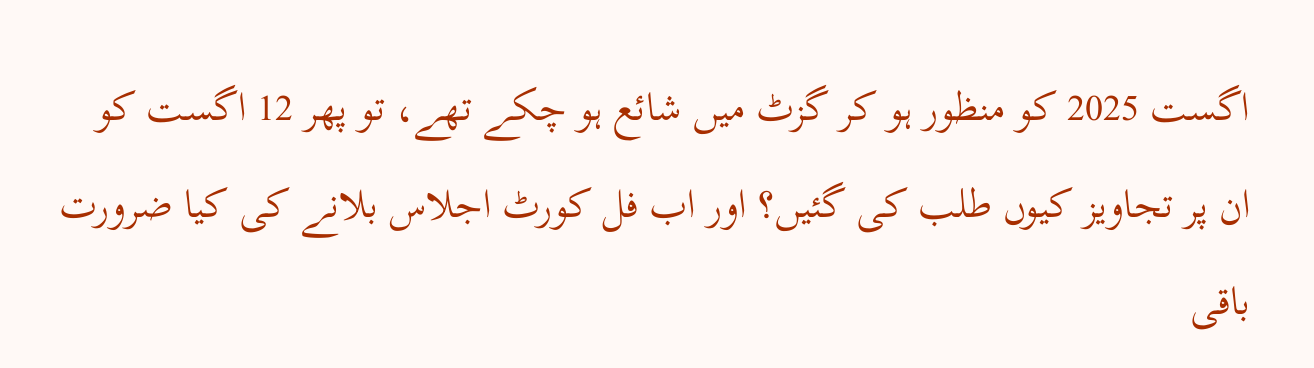اگست 2025 کو منظور ہو کر گزٹ میں شائع ہو چکے تھے، تو پھر 12 اگست کو ان پر تجاویز کیوں طلب کی گئیں؟ اور اب فل کورٹ اجلاس بلانے کی کیا ضرورت باقی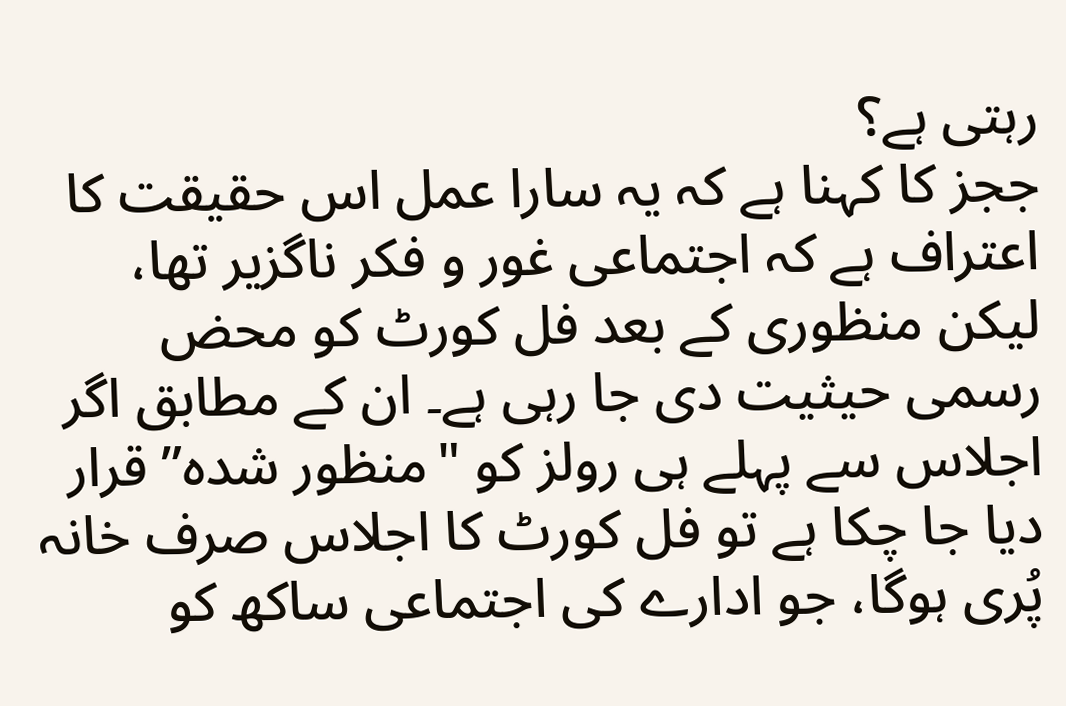رہتی ہے؟
ججز کا کہنا ہے کہ یہ سارا عمل اس حقیقت کا اعتراف ہے کہ اجتماعی غور و فکر ناگزیر تھا، لیکن منظوری کے بعد فل کورٹ کو محض رسمی حیثیت دی جا رہی ہے۔ ان کے مطابق اگر اجلاس سے پہلے ہی رولز کو "منظور شدہ” قرار دیا جا چکا ہے تو فل کورٹ کا اجلاس صرف خانہ پُری ہوگا، جو ادارے کی اجتماعی ساکھ کو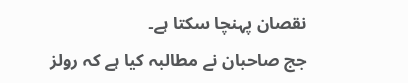نقصان پہنچا سکتا ہے۔
جج صاحبان نے مطالبہ کیا ہے کہ رولز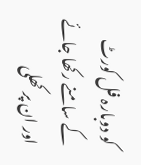کو دوبارہ فل کورٹ کے سامنے رکھا جائے اور ان پر کھلی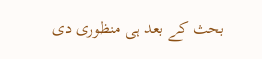بحث کے بعد ہی منظوری دی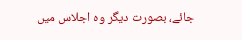جائے، بصورت دیگر وہ اجلاس میں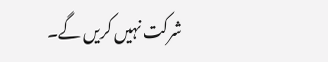شرکت نہیں کریں گے۔